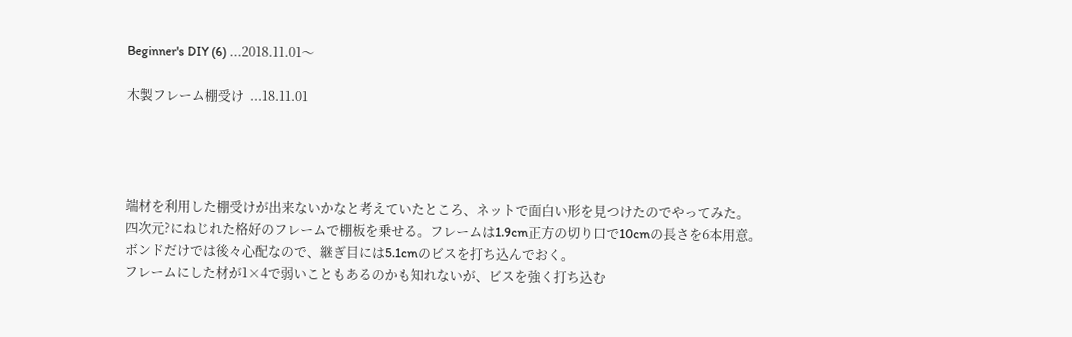Beginner's DIY (6) ...2018.11.01〜

木製フレーム棚受け  ...18.11.01




端材を利用した棚受けが出来ないかなと考えていたところ、ネットで面白い形を見つけたのでやってみた。
四次元?にねじれた格好のフレームで棚板を乗せる。フレームは1.9cm正方の切り口で10cmの長さを6本用意。ボンドだけでは後々心配なので、継ぎ目には5.1cmのビスを打ち込んでおく。
フレームにした材が1×4で弱いこともあるのかも知れないが、ビスを強く打ち込む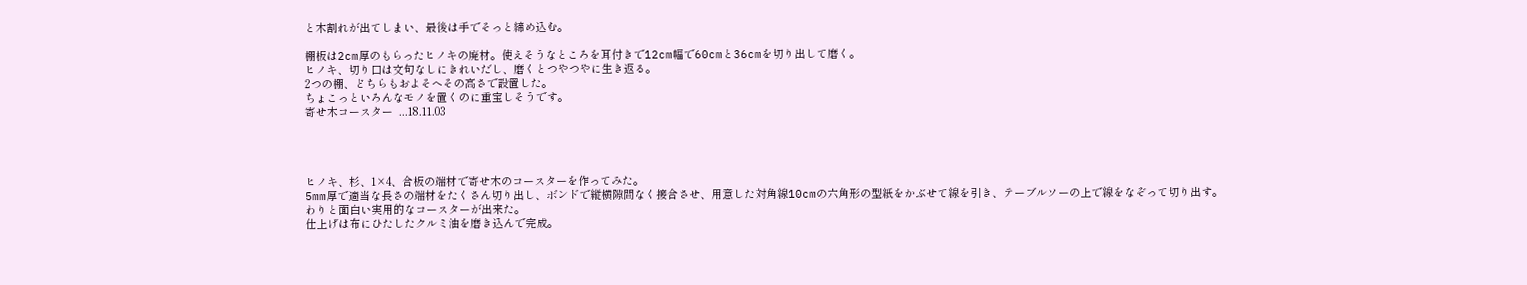と木割れが出てしまい、最後は手でそっと締め込む。

棚板は2cm厚のもらったヒノキの廃材。使えそうなところを耳付きで12cm幅で60cmと36cmを切り出して磨く。
ヒノキ、切り口は文句なしにきれいだし、磨くとつやつやに生き返る。
2つの棚、どちらもおよそへその高さで設置した。
ちょこっといろんなモノを置くのに重宝しそうです。
寄せ木コースター  ...18.11.03




ヒノキ、杉、1×4、合板の端材で寄せ木のコースターを作ってみた。
5mm厚で適当な長さの端材をたくさん切り出し、ボンドで縦横隙間なく接合させ、用意した対角線10cmの六角形の型紙をかぶせて線を引き、テーブルソーの上で線をなぞって切り出す。
わりと面白い実用的なコースターが出来た。
仕上げは布にひたしたクルミ油を磨き込んで完成。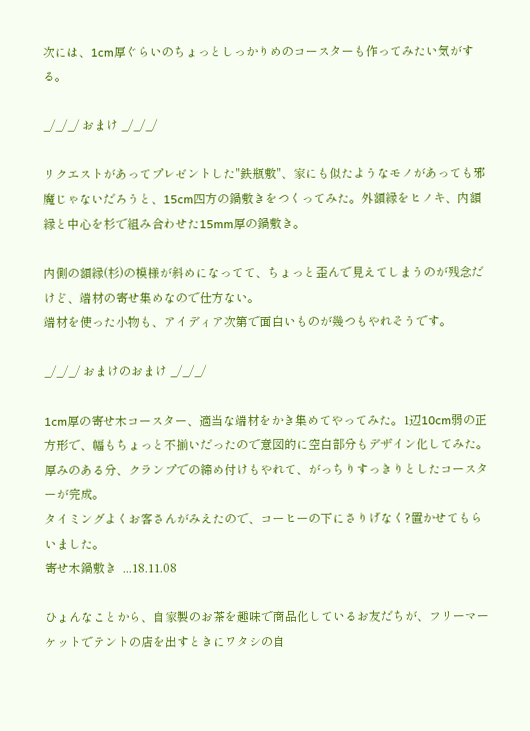次には、1cm厚ぐらいのちょっとしっかりめのコースターも作ってみたい気がする。

_/_/_/ おまけ _/_/_/

リクエストがあってプレゼントした"鉄瓶敷"、家にも似たようなモノがあっても邪魔じゃないだろうと、15cm四方の鍋敷きをつくってみた。外額縁をヒノキ、内額縁と中心を杉で組み合わせた15mm厚の鍋敷き。

内側の額縁(杉)の模様が斜めになってて、ちょっと歪んで見えてしまうのが残念だけど、端材の寄せ集めなので仕方ない。
端材を使った小物も、アイディア次第で面白いものが幾つもやれそうです。

_/_/_/ おまけのおまけ _/_/_/

1cm厚の寄せ木コースター、適当な端材をかき集めてやってみた。1辺10cm弱の正方形で、幅もちょっと不揃いだったので意図的に空白部分もデザイン化してみた。
厚みのある分、クランプでの締め付けもやれて、がっちりすっきりとしたコースターが完成。
タイミングよくお客さんがみえたので、コーヒーの下にさりげなく?置かせてもらいました。
寄せ木鍋敷き  ...18.11.08

ひょんなことから、自家製のお茶を趣味で商品化しているお友だちが、フリーマーケットでテントの店を出すときにワタシの自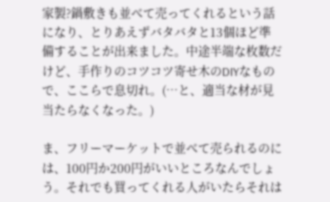家製?鍋敷きも並べて売ってくれるという話になり、とりあえずバタバタと13個ほど準備することが出来ました。中途半端な枚数だけど、手作りのコツコツ寄せ木のDIYなもので、ここらで息切れ。(…と、適当な材が見当たらなくなった。)

ま、フリーマーケットで並べて売られるのには、100円か200円がいいところなんでしょう。それでも買ってくれる人がいたらそれは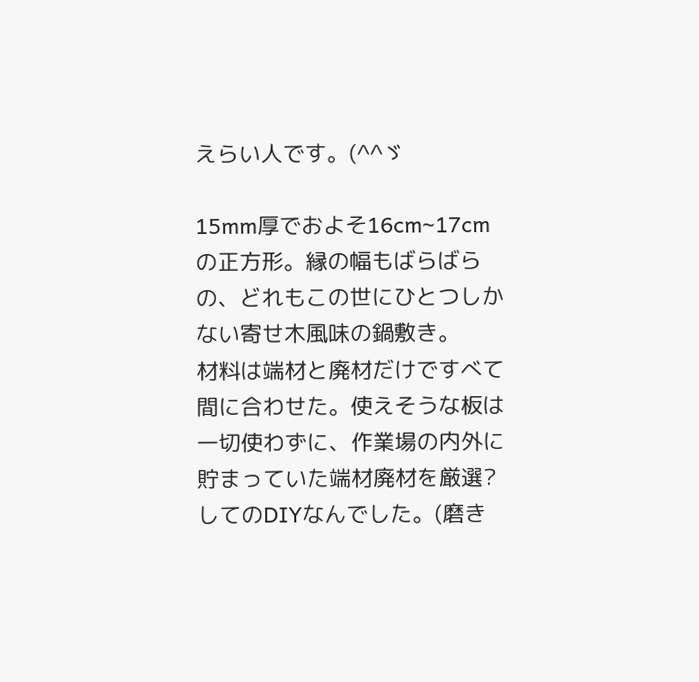えらい人です。(^^ゞ

15mm厚でおよそ16cm~17cmの正方形。縁の幅もばらばらの、どれもこの世にひとつしかない寄せ木風味の鍋敷き。
材料は端材と廃材だけですべて間に合わせた。使えそうな板は一切使わずに、作業場の内外に貯まっていた端材廃材を厳選?してのDIYなんでした。(磨き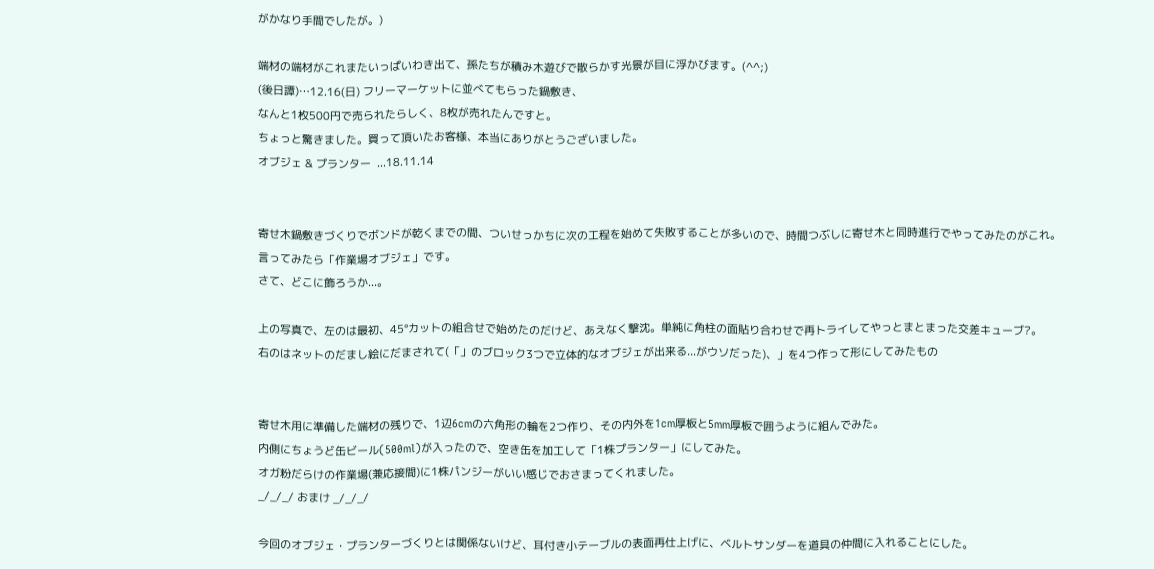がかなり手間でしたが。)

端材の端材がこれまたいっぱいわき出て、孫たちが積み木遊びで散らかす光景が目に浮かびます。(^^;)
(後日譚)…12.16(日) フリーマーケットに並べてもらった鍋敷き、
なんと1枚500円で売られたらしく、8枚が売れたんですと。
ちょっと驚きました。買って頂いたお客様、本当にありがとうございました。
オブジェ & プランター  ...18.11.14


寄せ木鍋敷きづくりでボンドが乾くまでの間、ついせっかちに次の工程を始めて失敗することが多いので、時間つぶしに寄せ木と同時進行でやってみたのがこれ。
言ってみたら「作業場オブジェ」です。
さて、どこに飾ろうか...。

上の写真で、左のは最初、45°カットの組合せで始めたのだけど、あえなく撃沈。単純に角柱の面貼り合わせで再トライしてやっとまとまった交差キューブ?。
右のはネットのだまし絵にだまされて(「」のブロック3つで立体的なオブジェが出来る...がウソだった)、」を4つ作って形にしてみたもの


寄せ木用に準備した端材の残りで、1辺6cmの六角形の輪を2つ作り、その内外を1cm厚板と5mm厚板で囲うように組んでみた。
内側にちょうど缶ビール(500ml)が入ったので、空き缶を加工して「1株プランター」にしてみた。
オガ粉だらけの作業場(兼応接間)に1株パンジーがいい感じでおさまってくれました。
_/_/_/ おまけ _/_/_/

今回のオブジェ・プランターづくりとは関係ないけど、耳付き小テーブルの表面再仕上げに、ベルトサンダーを道具の仲間に入れることにした。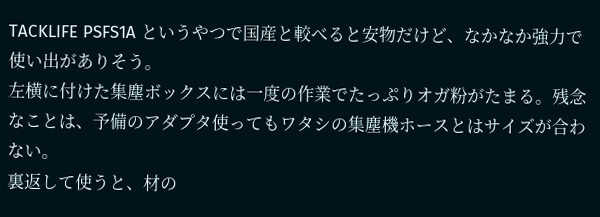TACKLIFE PSFS1A というやつで国産と較べると安物だけど、なかなか強力で使い出がありそう。
左横に付けた集塵ボックスには一度の作業でたっぷりオガ粉がたまる。残念なことは、予備のアダプタ使ってもワタシの集塵機ホースとはサイズが合わない。
裏返して使うと、材の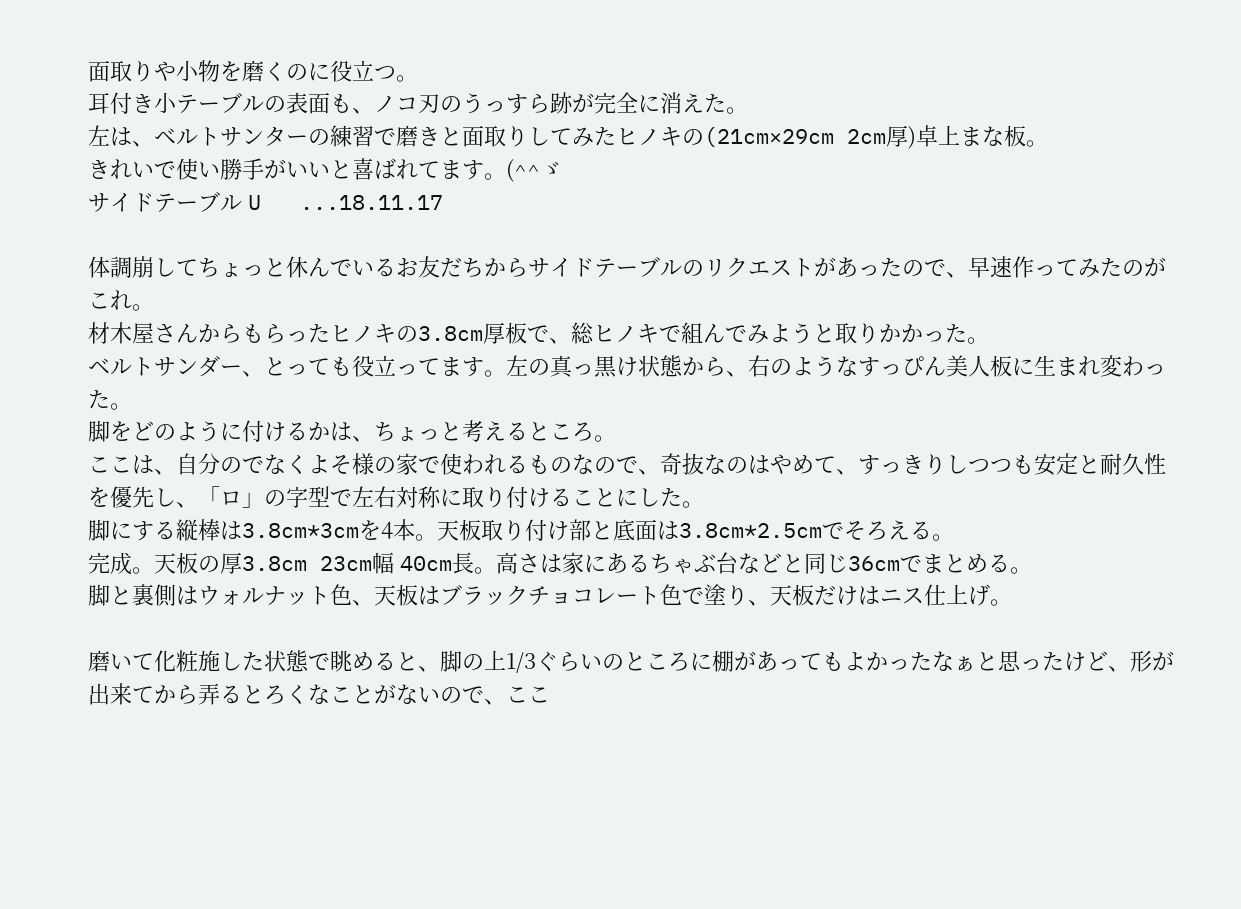面取りや小物を磨くのに役立つ。
耳付き小テーブルの表面も、ノコ刃のうっすら跡が完全に消えた。
左は、ベルトサンターの練習で磨きと面取りしてみたヒノキの(21cm×29cm 2cm厚)卓上まな板。
きれいで使い勝手がいいと喜ばれてます。(^^ゞ
サイドテーブル U   ...18.11.17

体調崩してちょっと休んでいるお友だちからサイドテーブルのリクエストがあったので、早速作ってみたのがこれ。
材木屋さんからもらったヒノキの3.8cm厚板で、総ヒノキで組んでみようと取りかかった。
ベルトサンダー、とっても役立ってます。左の真っ黒け状態から、右のようなすっぴん美人板に生まれ変わった。
脚をどのように付けるかは、ちょっと考えるところ。
ここは、自分のでなくよそ様の家で使われるものなので、奇抜なのはやめて、すっきりしつつも安定と耐久性を優先し、「ロ」の字型で左右対称に取り付けることにした。
脚にする縦棒は3.8cm*3cmを4本。天板取り付け部と底面は3.8cm*2.5cmでそろえる。
完成。天板の厚3.8cm 23cm幅 40cm長。高さは家にあるちゃぶ台などと同じ36cmでまとめる。
脚と裏側はウォルナット色、天板はブラックチョコレート色で塗り、天板だけはニス仕上げ。

磨いて化粧施した状態で眺めると、脚の上1/3ぐらいのところに棚があってもよかったなぁと思ったけど、形が出来てから弄るとろくなことがないので、ここ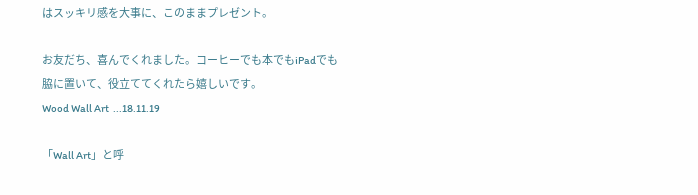はスッキリ感を大事に、このままプレゼント。

お友だち、喜んでくれました。コーヒーでも本でもiPadでも脇に置いて、役立ててくれたら嬉しいです。
Wood Wall Art  ...18.11.19

「Wall Art」と呼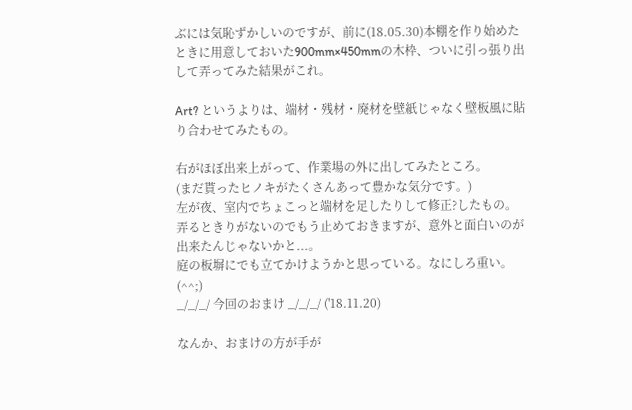ぶには気恥ずかしいのですが、前に(18.05.30)本棚を作り始めたときに用意しておいた900mm×450mmの木枠、ついに引っ張り出して弄ってみた結果がこれ。

Art? というよりは、端材・残材・廃材を壁紙じゃなく壁板風に貼り合わせてみたもの。

右がほぼ出来上がって、作業場の外に出してみたところ。
(まだ貰ったヒノキがたくさんあって豊かな気分です。)
左が夜、室内でちょこっと端材を足したりして修正?したもの。
弄るときりがないのでもう止めておきますが、意外と面白いのが出来たんじゃないかと...。
庭の板塀にでも立てかけようかと思っている。なにしろ重い。(^^;)
_/_/_/ 今回のおまけ _/_/_/ ('18.11.20)

なんか、おまけの方が手が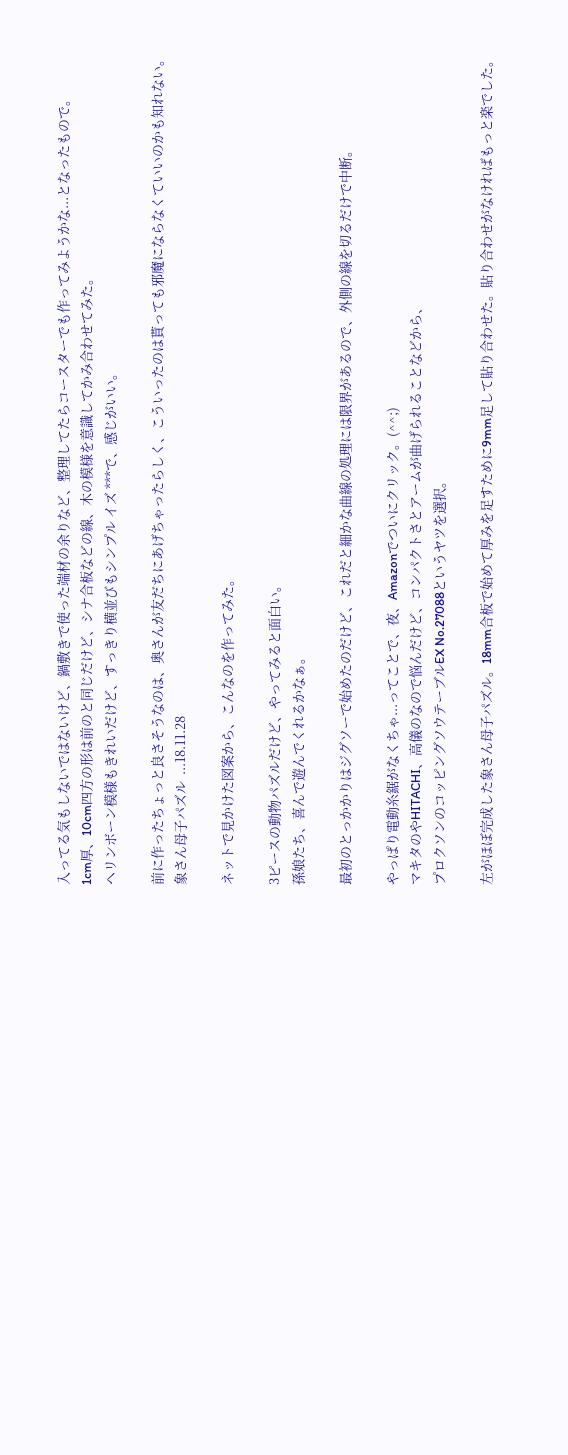入ってる気もしないではないけど、鍋敷きで使った端材の余りなど、整理してたらコースターでも作ってみようかな...となったもので。
1cm厚、10cm四方の形は前のと同じだけど、シナ合板などの線、木の模様を意識してかみ合わせてみた。
ヘリンボーン模様もきれいだけど、すっきり横並びもシンプル イズ ***で、感じがいい。

前に作ったちょっと良さそうなのは、奥さんが友だちにあげちゃったらしく、こういったのは貰っても邪魔にならなくていいのかも知れない。
象さん母子パズル  ...18.11.28

ネットで見かけた図案から、こんなのを作ってみた。

3ピースの動物パズルだけど、やってみると面白い。
孫娘たち、喜んで遊んでくれるかなぁ。

最初のとっかかりはジグソーで始めたのだけど、これだと細かな曲線の処理には限界があるので、外側の線を切るだけで中断。

やっぱり電動糸鋸がなくちゃ...ってことで、夜、Amazonでついにクリック。(^^;)
マキタのやHITACHI、高儀のなので悩んだけど、コンパクトさとアームが曲げられることなどから、
プロクソンのコッピングソウテーブルEX No.27088というヤツを選択。

左がほぼ完成した象さん母子パズル。18mm合板で始めて厚みを足すために9mm足して貼り合わせた。貼り合わせがなければもっと楽でした。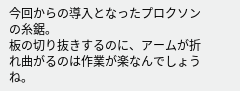今回からの導入となったプロクソンの糸鋸。
板の切り抜きするのに、アームが折れ曲がるのは作業が楽なんでしょうね。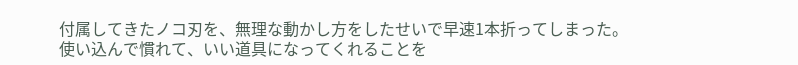付属してきたノコ刃を、無理な動かし方をしたせいで早速1本折ってしまった。
使い込んで慣れて、いい道具になってくれることを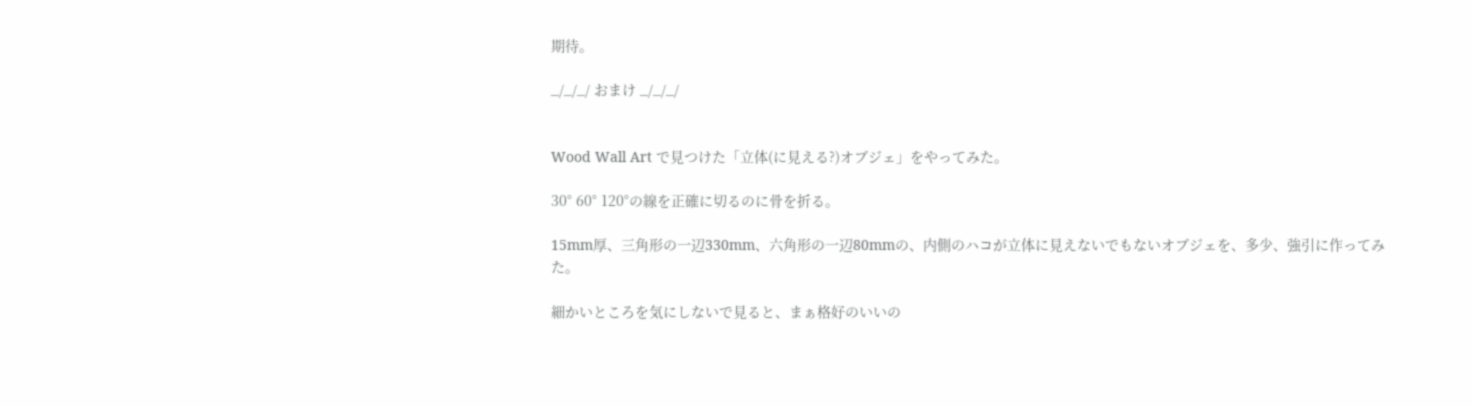期待。

_/_/_/ おまけ _/_/_/


Wood Wall Art で見つけた「立体(に見える?)オブジェ」をやってみた。

30° 60° 120°の線を正確に切るのに骨を折る。

15mm厚、三角形の一辺330mm、六角形の一辺80mmの、内側のハコが立体に見えないでもないオブジェを、多少、強引に作ってみた。

細かいところを気にしないで見ると、まぁ格好のいいの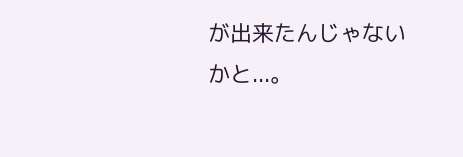が出来たんじゃないかと...。